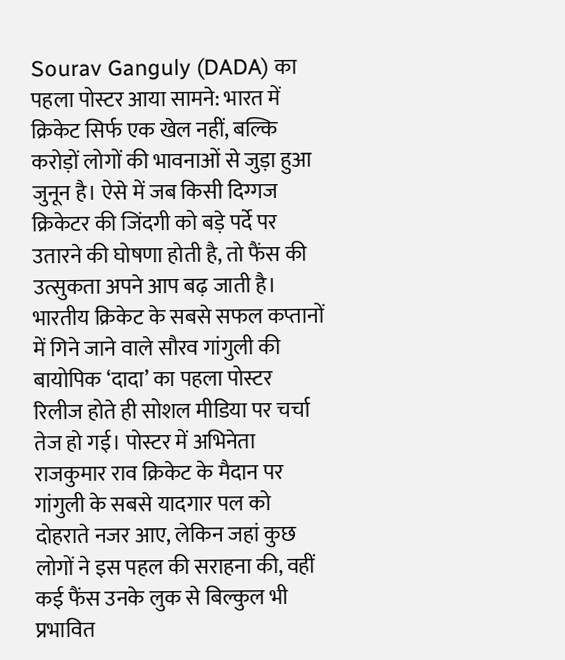Sourav Ganguly (DADA) का पहला पोस्टर आया सामने: भारत में क्रिकेट सिर्फ एक खेल नहीं, बल्कि करोड़ों लोगों की भावनाओं से जुड़ा हुआ जुनून है। ऐसे में जब किसी दिग्गज क्रिकेटर की जिंदगी को बड़े पर्दे पर उतारने की घोषणा होती है, तो फैंस की उत्सुकता अपने आप बढ़ जाती है। भारतीय क्रिकेट के सबसे सफल कप्तानों में गिने जाने वाले सौरव गांगुली की बायोपिक ‘दादा’ का पहला पोस्टर रिलीज होते ही सोशल मीडिया पर चर्चा तेज हो गई। पोस्टर में अभिनेता राजकुमार राव क्रिकेट के मैदान पर गांगुली के सबसे यादगार पल को दोहराते नजर आए, लेकिन जहां कुछ लोगों ने इस पहल की सराहना की, वहीं कई फैंस उनके लुक से बिल्कुल भी प्रभावित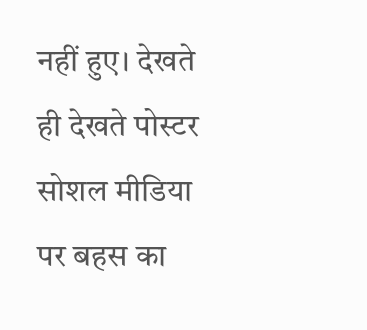नहीं हुए। देखते ही देखते पोस्टर सोशल मीडिया पर बहस का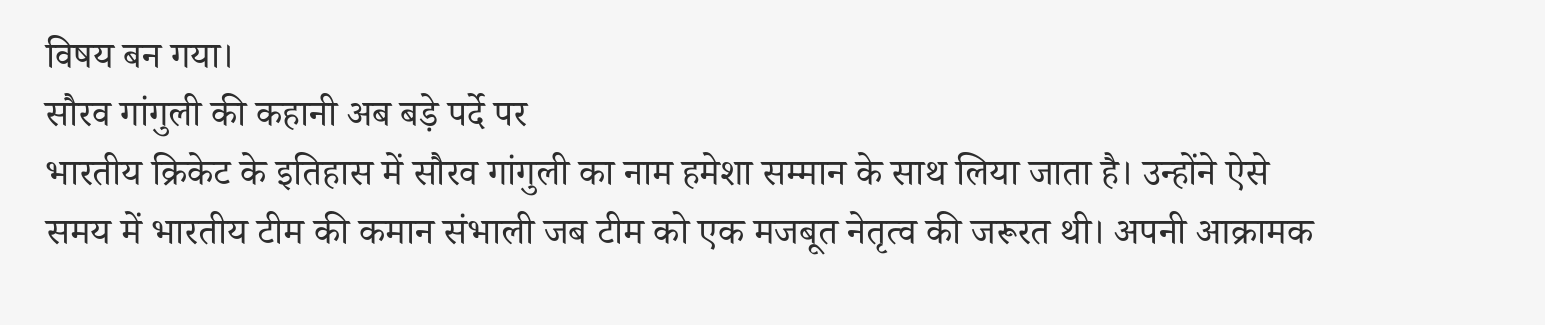विषय बन गया।
सौरव गांगुली की कहानी अब बड़े पर्दे पर
भारतीय क्रिकेट के इतिहास में सौरव गांगुली का नाम हमेशा सम्मान के साथ लिया जाता है। उन्होंने ऐसे समय में भारतीय टीम की कमान संभाली जब टीम को एक मजबूत नेतृत्व की जरूरत थी। अपनी आक्रामक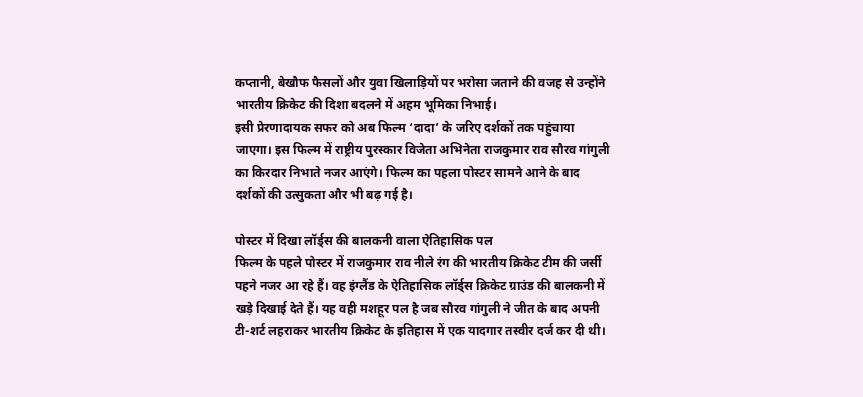कप्तानी, बेखौफ फैसलों और युवा खिलाड़ियों पर भरोसा जताने की वजह से उन्होंने भारतीय क्रिकेट की दिशा बदलने में अहम भूमिका निभाई।
इसी प्रेरणादायक सफर को अब फिल्म ‘दादा’ के जरिए दर्शकों तक पहुंचाया जाएगा। इस फिल्म में राष्ट्रीय पुरस्कार विजेता अभिनेता राजकुमार राव सौरव गांगुली का किरदार निभाते नजर आएंगे। फिल्म का पहला पोस्टर सामने आने के बाद दर्शकों की उत्सुकता और भी बढ़ गई है।

पोस्टर में दिखा लॉर्ड्स की बालकनी वाला ऐतिहासिक पल
फिल्म के पहले पोस्टर में राजकुमार राव नीले रंग की भारतीय क्रिकेट टीम की जर्सी पहने नजर आ रहे हैं। वह इंग्लैंड के ऐतिहासिक लॉर्ड्स क्रिकेट ग्राउंड की बालकनी में खड़े दिखाई देते हैं। यह वही मशहूर पल है जब सौरव गांगुली ने जीत के बाद अपनी टी-शर्ट लहराकर भारतीय क्रिकेट के इतिहास में एक यादगार तस्वीर दर्ज कर दी थी।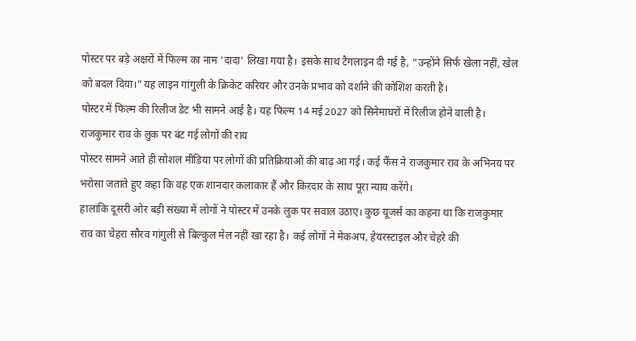पोस्टर पर बड़े अक्षरों में फिल्म का नाम ‘दादा’ लिखा गया है। इसके साथ टैगलाइन दी गई है, “उन्होंने सिर्फ खेला नहीं, खेल को बदल दिया।” यह लाइन गांगुली के क्रिकेट करियर और उनके प्रभाव को दर्शाने की कोशिश करती है।
पोस्टर में फिल्म की रिलीज डेट भी सामने आई है। यह फिल्म 14 मई 2027 को सिनेमाघरों में रिलीज होने वाली है।
राजकुमार राव के लुक पर बंट गई लोगों की राय
पोस्टर सामने आते ही सोशल मीडिया पर लोगों की प्रतिक्रियाओं की बाढ़ आ गई। कई फैंस ने राजकुमार राव के अभिनय पर भरोसा जताते हुए कहा कि वह एक शानदार कलाकार हैं और किरदार के साथ पूरा न्याय करेंगे।
हालांकि दूसरी ओर बड़ी संख्या में लोगों ने पोस्टर में उनके लुक पर सवाल उठाए। कुछ यूजर्स का कहना था कि राजकुमार राव का चेहरा सौरव गांगुली से बिल्कुल मेल नहीं खा रहा है। कई लोगों ने मेकअप, हेयरस्टाइल और चेहरे की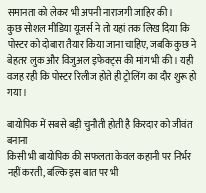समानता को लेकर भी अपनी नाराजगी जाहिर की।
कुछ सोशल मीडिया यूजर्स ने तो यहां तक लिख दिया कि पोस्टर को दोबारा तैयार किया जाना चाहिए, जबकि कुछ ने बेहतर लुक और विजुअल इफेक्ट्स की मांग भी की। यही वजह रही कि पोस्टर रिलीज होते ही ट्रोलिंग का दौर शुरू हो गया।

बायोपिक में सबसे बड़ी चुनौती होती है किरदार को जीवंत बनाना
किसी भी बायोपिक की सफलता केवल कहानी पर निर्भर नहीं करती, बल्कि इस बात पर भी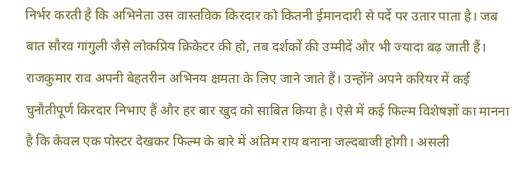निर्भर करती है कि अभिनेता उस वास्तविक किरदार को कितनी ईमानदारी से पर्दे पर उतार पाता है। जब बात सौरव गांगुली जैसे लोकप्रिय क्रिकेटर की हो, तब दर्शकों की उम्मीदें और भी ज्यादा बढ़ जाती हैं।
राजकुमार राव अपनी बेहतरीन अभिनय क्षमता के लिए जाने जाते हैं। उन्होंने अपने करियर में कई चुनौतीपूर्ण किरदार निभाए हैं और हर बार खुद को साबित किया है। ऐसे में कई फिल्म विशेषज्ञों का मानना है कि केवल एक पोस्टर देखकर फिल्म के बारे में अंतिम राय बनाना जल्दबाजी होगी। असली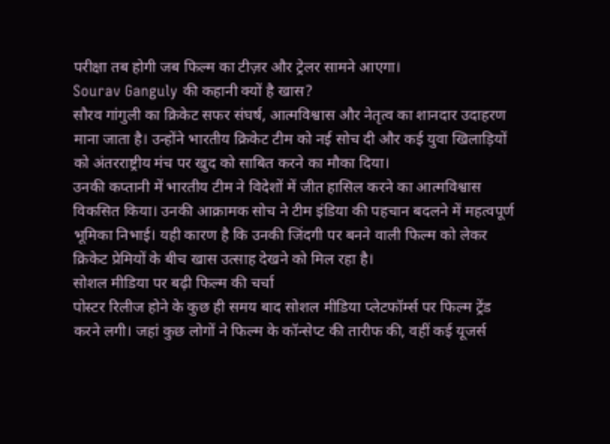परीक्षा तब होगी जब फिल्म का टीज़र और ट्रेलर सामने आएगा।
Sourav Ganguly की कहानी क्यों है खास?
सौरव गांगुली का क्रिकेट सफर संघर्ष, आत्मविश्वास और नेतृत्व का शानदार उदाहरण माना जाता है। उन्होंने भारतीय क्रिकेट टीम को नई सोच दी और कई युवा खिलाड़ियों को अंतरराष्ट्रीय मंच पर खुद को साबित करने का मौका दिया।
उनकी कप्तानी में भारतीय टीम ने विदेशों में जीत हासिल करने का आत्मविश्वास विकसित किया। उनकी आक्रामक सोच ने टीम इंडिया की पहचान बदलने में महत्वपूर्ण भूमिका निभाई। यही कारण है कि उनकी जिंदगी पर बनने वाली फिल्म को लेकर क्रिकेट प्रेमियों के बीच खास उत्साह देखने को मिल रहा है।
सोशल मीडिया पर बढ़ी फिल्म की चर्चा
पोस्टर रिलीज होने के कुछ ही समय बाद सोशल मीडिया प्लेटफॉर्म्स पर फिल्म ट्रेंड करने लगी। जहां कुछ लोगों ने फिल्म के कॉन्सेप्ट की तारीफ की, वहीं कई यूजर्स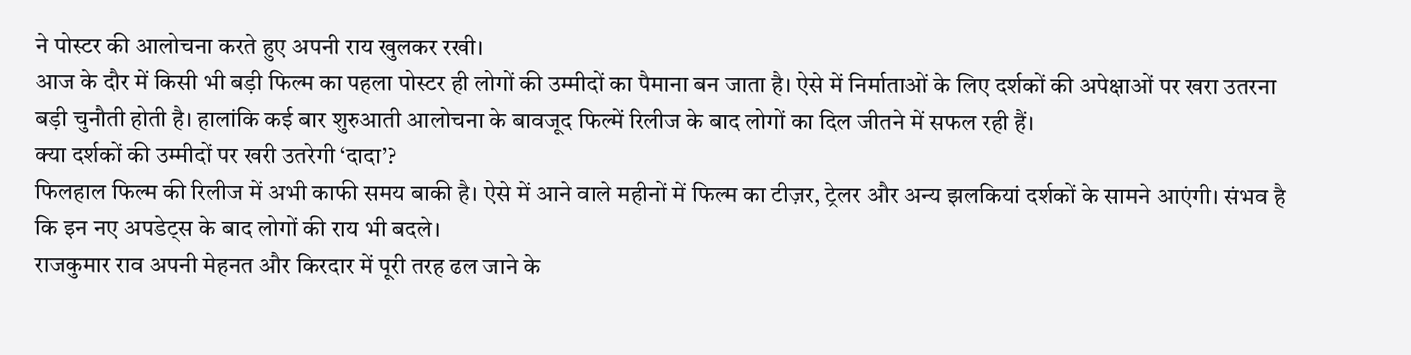ने पोस्टर की आलोचना करते हुए अपनी राय खुलकर रखी।
आज के दौर में किसी भी बड़ी फिल्म का पहला पोस्टर ही लोगों की उम्मीदों का पैमाना बन जाता है। ऐसे में निर्माताओं के लिए दर्शकों की अपेक्षाओं पर खरा उतरना बड़ी चुनौती होती है। हालांकि कई बार शुरुआती आलोचना के बावजूद फिल्में रिलीज के बाद लोगों का दिल जीतने में सफल रही हैं।
क्या दर्शकों की उम्मीदों पर खरी उतरेगी ‘दादा’?
फिलहाल फिल्म की रिलीज में अभी काफी समय बाकी है। ऐसे में आने वाले महीनों में फिल्म का टीज़र, ट्रेलर और अन्य झलकियां दर्शकों के सामने आएंगी। संभव है कि इन नए अपडेट्स के बाद लोगों की राय भी बदले।
राजकुमार राव अपनी मेहनत और किरदार में पूरी तरह ढल जाने के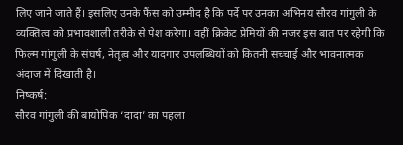लिए जाने जाते हैं। इसलिए उनके फैंस को उम्मीद है कि पर्दे पर उनका अभिनय सौरव गांगुली के व्यक्तित्व को प्रभावशाली तरीके से पेश करेगा। वहीं क्रिकेट प्रेमियों की नजर इस बात पर रहेगी कि फिल्म गांगुली के संघर्ष, नेतृत्व और यादगार उपलब्धियों को कितनी सच्चाई और भावनात्मक अंदाज में दिखाती है।
निष्कर्ष:
सौरव गांगुली की बायोपिक ‘दादा’ का पहला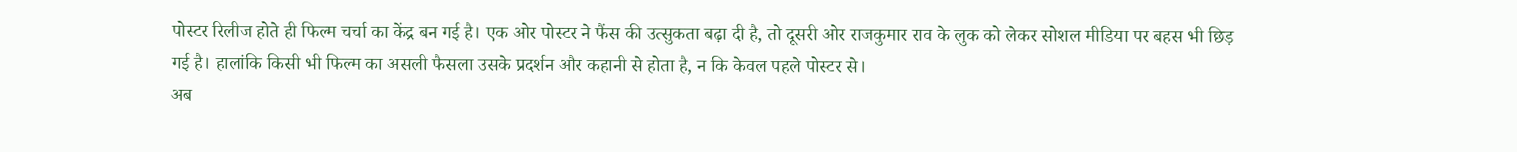पोस्टर रिलीज होते ही फिल्म चर्चा का केंद्र बन गई है। एक ओर पोस्टर ने फैंस की उत्सुकता बढ़ा दी है, तो दूसरी ओर राजकुमार राव के लुक को लेकर सोशल मीडिया पर बहस भी छिड़ गई है। हालांकि किसी भी फिल्म का असली फैसला उसके प्रदर्शन और कहानी से होता है, न कि केवल पहले पोस्टर से।
अब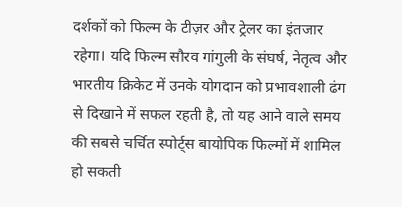दर्शकों को फिल्म के टीज़र और ट्रेलर का इंतजार रहेगा। यदि फिल्म सौरव गांगुली के संघर्ष, नेतृत्व और भारतीय क्रिकेट में उनके योगदान को प्रभावशाली ढंग से दिखाने में सफल रहती है, तो यह आने वाले समय की सबसे चर्चित स्पोर्ट्स बायोपिक फिल्मों में शामिल हो सकती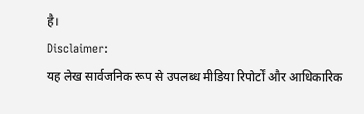है।
Disclaimer:
यह लेख सार्वजनिक रूप से उपलब्ध मीडिया रिपोर्टों और आधिकारिक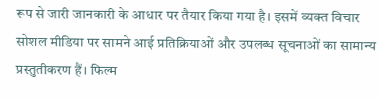रूप से जारी जानकारी के आधार पर तैयार किया गया है। इसमें व्यक्त विचार सोशल मीडिया पर सामने आई प्रतिक्रियाओं और उपलब्ध सूचनाओं का सामान्य प्रस्तुतीकरण हैं। फिल्म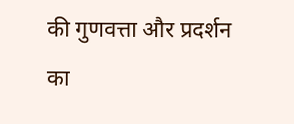की गुणवत्ता और प्रदर्शन का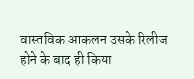वास्तविक आकलन उसके रिलीज होने के बाद ही किया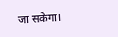जा सकेगा।